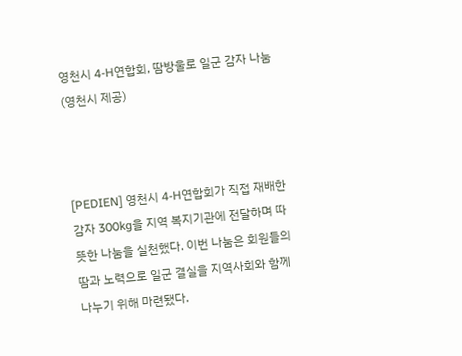영천시 4-H연합회, 땀방울로 일군 감자 나눔 (영천시 제공)



[PEDIEN] 영천시 4-H연합회가 직접 재배한 감자 300kg을 지역 복지기관에 전달하며 따뜻한 나눔을 실천했다. 이번 나눔은 회원들의 땀과 노력으로 일군 결실을 지역사회와 함께 나누기 위해 마련됐다.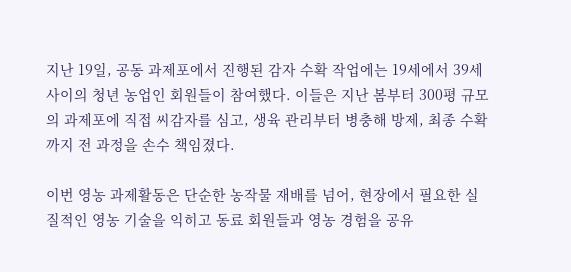지난 19일, 공동 과제포에서 진행된 감자 수확 작업에는 19세에서 39세 사이의 청년 농업인 회원들이 참여했다. 이들은 지난 봄부터 300평 규모의 과제포에 직접 씨감자를 심고, 생육 관리부터 병충해 방제, 최종 수확까지 전 과정을 손수 책임졌다.

이번 영농 과제활동은 단순한 농작물 재배를 넘어, 현장에서 필요한 실질적인 영농 기술을 익히고 동료 회원들과 영농 경험을 공유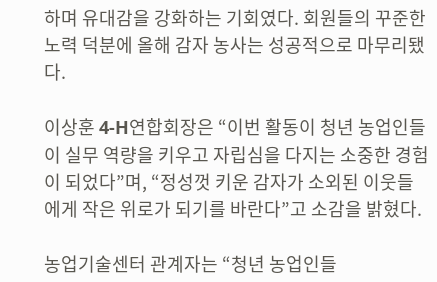하며 유대감을 강화하는 기회였다. 회원들의 꾸준한 노력 덕분에 올해 감자 농사는 성공적으로 마무리됐다.

이상훈 4-H연합회장은 “이번 활동이 청년 농업인들이 실무 역량을 키우고 자립심을 다지는 소중한 경험이 되었다”며, “정성껏 키운 감자가 소외된 이웃들에게 작은 위로가 되기를 바란다”고 소감을 밝혔다.

농업기술센터 관계자는 “청년 농업인들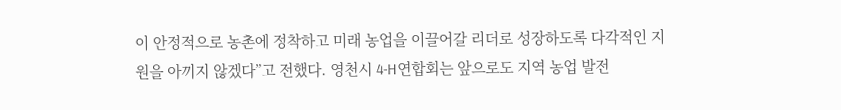이 안정적으로 농촌에 정착하고 미래 농업을 이끌어갈 리더로 성장하도록 다각적인 지원을 아끼지 않겠다”고 전했다. 영천시 4-H연합회는 앞으로도 지역 농업 발전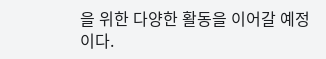을 위한 다양한 활동을 이어갈 예정이다.